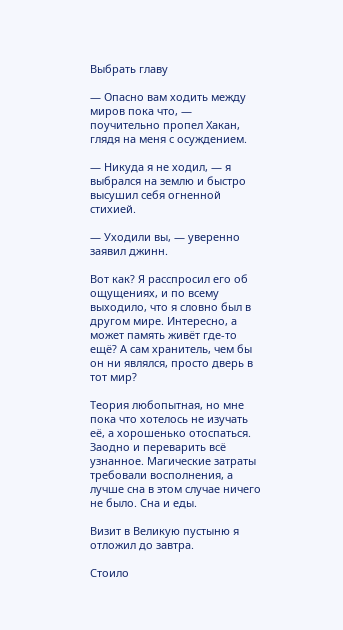Выбрать главу

— Опасно вам ходить между миров пока что, — поучительно пропел Хакан, глядя на меня с осуждением.

— Никуда я не ходил, — я выбрался на землю и быстро высушил себя огненной стихией.

— Уходили вы, — уверенно заявил джинн.

Вот как? Я расспросил его об ощущениях, и по всему выходило, что я словно был в другом мире. Интересно, а может память живёт где-то ещё? А сам хранитель, чем бы он ни являлся, просто дверь в тот мир?

Теория любопытная, но мне пока что хотелось не изучать её, а хорошенько отоспаться. Заодно и переварить всё узнанное. Магические затраты требовали восполнения, а лучше сна в этом случае ничего не было. Сна и еды.

Визит в Великую пустыню я отложил до завтра.

Стоило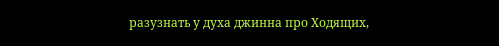разузнать у духа джинна про Ходящих,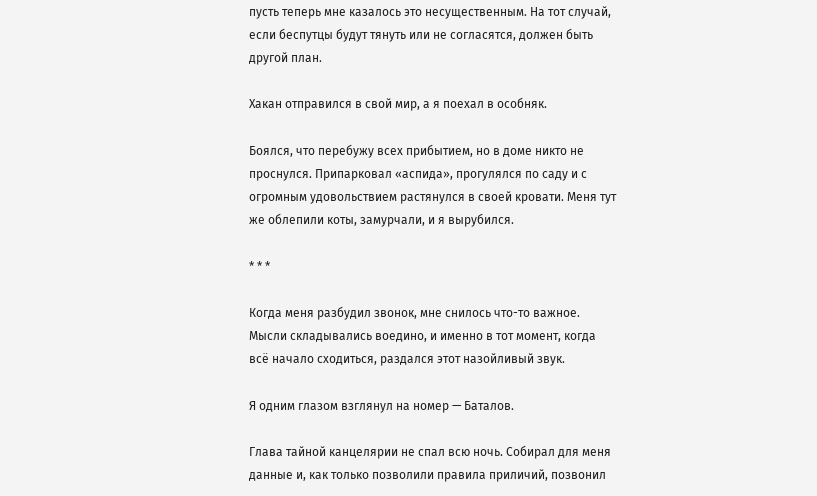пусть теперь мне казалось это несущественным. На тот случай, если беспутцы будут тянуть или не согласятся, должен быть другой план.

Хакан отправился в свой мир, а я поехал в особняк.

Боялся, что перебужу всех прибытием, но в доме никто не проснулся. Припарковал «аспида», прогулялся по саду и с огромным удовольствием растянулся в своей кровати. Меня тут же облепили коты, замурчали, и я вырубился.

* * *

Когда меня разбудил звонок, мне снилось что-то важное. Мысли складывались воедино, и именно в тот момент, когда всё начало сходиться, раздался этот назойливый звук.

Я одним глазом взглянул на номер — Баталов.

Глава тайной канцелярии не спал всю ночь. Собирал для меня данные и, как только позволили правила приличий, позвонил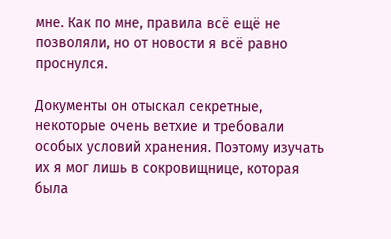мне. Как по мне, правила всё ещё не позволяли, но от новости я всё равно проснулся.

Документы он отыскал секретные, некоторые очень ветхие и требовали особых условий хранения. Поэтому изучать их я мог лишь в сокровищнице, которая была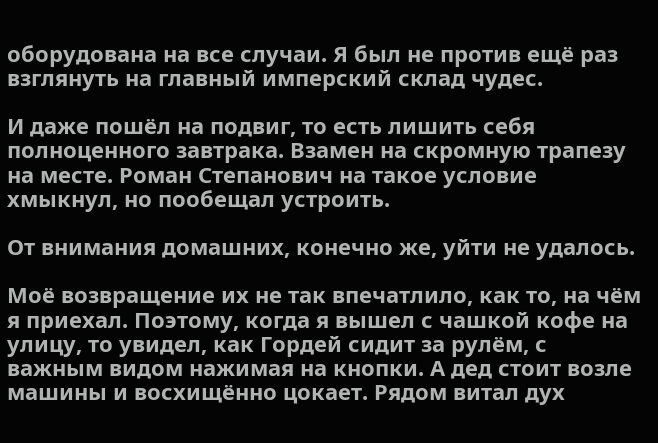оборудована на все случаи. Я был не против ещё раз взглянуть на главный имперский склад чудес.

И даже пошёл на подвиг, то есть лишить себя полноценного завтрака. Взамен на скромную трапезу на месте. Роман Степанович на такое условие хмыкнул, но пообещал устроить.

От внимания домашних, конечно же, уйти не удалось.

Моё возвращение их не так впечатлило, как то, на чём я приехал. Поэтому, когда я вышел с чашкой кофе на улицу, то увидел, как Гордей сидит за рулём, с важным видом нажимая на кнопки. А дед стоит возле машины и восхищённо цокает. Рядом витал дух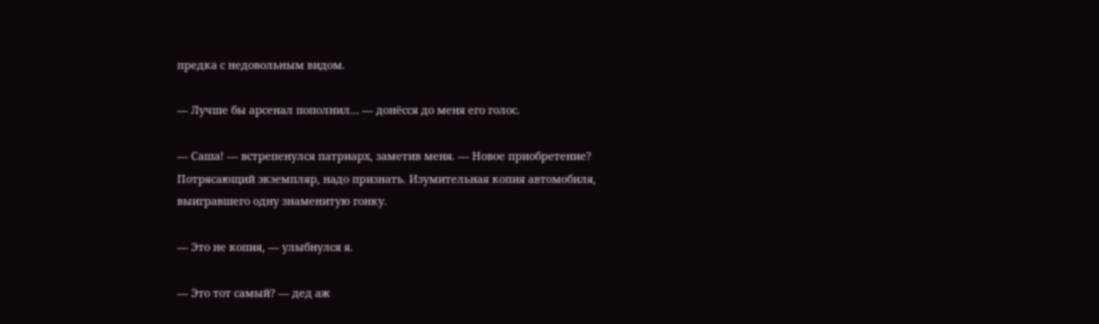предка с недовольным видом.

— Лучше бы арсенал пополнил… — донёсся до меня его голос.

— Саша! — встрепенулся патриарх, заметив меня. — Новое приобретение? Потрясающий экземпляр, надо признать. Изумительная копия автомобиля, выигравшего одну знаменитую гонку.

— Это не копия, — улыбнулся я.

— Это тот самый? — дед аж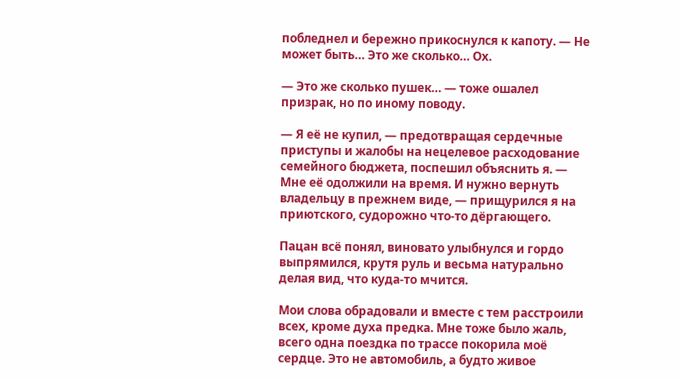побледнел и бережно прикоснулся к капоту. — Не может быть… Это же сколько… Ох.

— Это же сколько пушек… — тоже ошалел призрак, но по иному поводу.

— Я её не купил, — предотвращая сердечные приступы и жалобы на нецелевое расходование семейного бюджета, поспешил объяснить я. — Мне её одолжили на время. И нужно вернуть владельцу в прежнем виде, — прищурился я на приютского, судорожно что-то дёргающего.

Пацан всё понял, виновато улыбнулся и гордо выпрямился, крутя руль и весьма натурально делая вид, что куда-то мчится.

Мои слова обрадовали и вместе с тем расстроили всех, кроме духа предка. Мне тоже было жаль, всего одна поездка по трассе покорила моё сердце. Это не автомобиль, а будто живое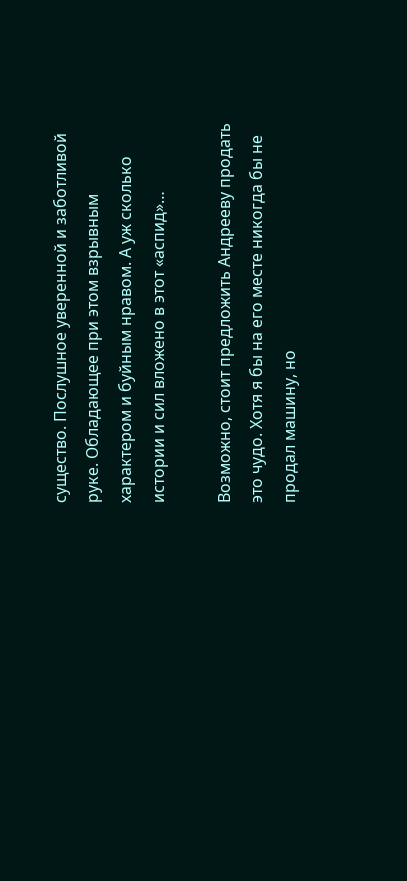существо. Послушное уверенной и заботливой руке. Обладающее при этом взрывным характером и буйным нравом. А уж сколько истории и сил вложено в этот «аспид»…

Возможно, стоит предложить Андрееву продать это чудо. Хотя я бы на его месте никогда бы не продал машину, но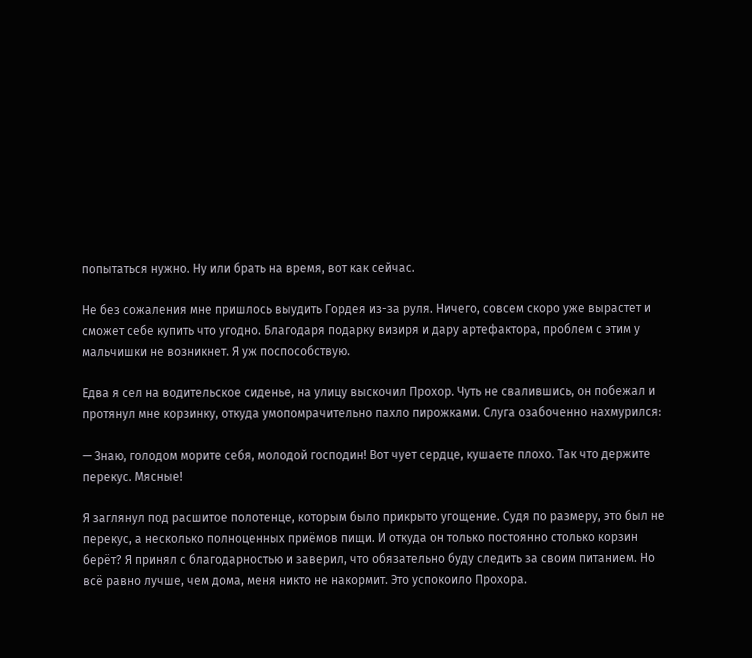попытаться нужно. Ну или брать на время, вот как сейчас.

Не без сожаления мне пришлось выудить Гордея из-за руля. Ничего, совсем скоро уже вырастет и сможет себе купить что угодно. Благодаря подарку визиря и дару артефактора, проблем с этим у мальчишки не возникнет. Я уж поспособствую.

Едва я сел на водительское сиденье, на улицу выскочил Прохор. Чуть не свалившись, он побежал и протянул мне корзинку, откуда умопомрачительно пахло пирожками. Слуга озабоченно нахмурился:

— Знаю, голодом морите себя, молодой господин! Вот чует сердце, кушаете плохо. Так что держите перекус. Мясные!

Я заглянул под расшитое полотенце, которым было прикрыто угощение. Судя по размеру, это был не перекус, а несколько полноценных приёмов пищи. И откуда он только постоянно столько корзин берёт? Я принял с благодарностью и заверил, что обязательно буду следить за своим питанием. Но всё равно лучше, чем дома, меня никто не накормит. Это успокоило Прохора.